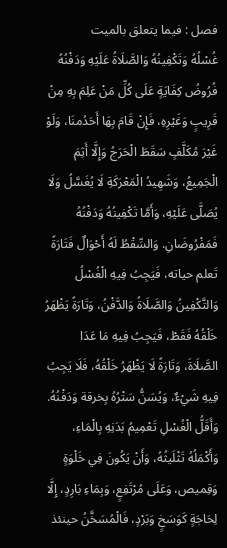فصل : فيما يتعلق بالميت
غُسْلُهُ وَتَكْفِينُهُ وَالصَّلَاةُ عَلَيْهِ وَدَفْنُهُ فُرُوضُ كِفَايَةٍ عَلَى كُلِّ مَنْ عَلِمَ بِهِ مِنْ قَرِيبٍ وَغَيْرِهِ، فَإِنْ قَامَ بِهَا أَحَدُمنَا، وَلَوْ غَيْرَ مُكَلَّفٍ سَقَطَ الْحَرَجُ وَإِلَّا أَثِمَ الْجَمِيعُ، وَشَهِيدُ الْمَعْرَكَةِ لَا يُغَسَّلُ وَلَا يُصَلَّى عَلَيْهِ، وَأَمَّا تَكْفِينُهُ وَدَفْنُهُ فَمَفْرُوضَانِ. وَالسِّقْطُ لَهُ أَحْوَالٌ فَتَارَةً تَعلم حياته، فَيَجِبُ فِيهِ الْغُسْلُ وَالتَّكْفِينُ وَالصَّلَاةُ وَالدَّفْنُ، وَتَارَةً يَظْهَرُ خَلْقُهُ فَقَطْ، فَيَجِبُ فِيهِ مَا عَدَا الصَّلَاةَ، وَتَارَةً لَا يَظْهَرُ خَلْقُهُ، فَلَا يَجِبُ فِيهِ شَيْءٌ، وَيُسَنُّ سَتْرُهُ بِخرقة وَدَفْنُهُ. وَأَقَلُّ الْغُسْلِ تَعْمِيمُ بَدَنِهِ بِالْمَاءِ، وَأَكْمَلُهُ تَثْلَيثُهُ، وَأَنْ يَكُونَ فِي خَلْوَةٍ وَقِميص، وَعَلَى مُرْتَفِعٍ، وَبِمَاءِ بَارِدٍ، إِلَّا لِحَاجَةٍ كَوَسَخٍ وَبَرْدٍ، فَالْمُسَخَّنُ حينئذ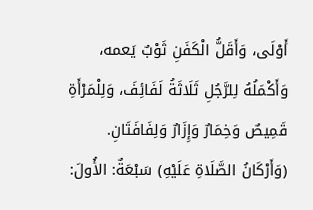أَوْلَى، وَأَقَلُّ الْكَفَنِ ثَوْبٌ يَعمه، وَأَكْمَلُهُ لِلرَّجُلِ ثَلَاثَةُ لَفَائِفَ، وَلِلْمَرْأَةِ قَمِيصٌ وَخِمَارٌ وَإِزَارٌ وَلِفَافَتَانِ.
(وَأَرْكَانُ الصَّلَاةِ عَلَيْهِ) سَبْعَةٌ: الأُولَ: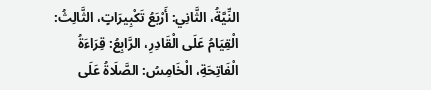النِّيَّةُ، الثَّانِي: أَرْبَعُ تَكْبِيرَاتٍ، الثَّالِثُ: الْقِيَامُ عَلَى الْقَادِرِ، الرَّابِعُ: قِرَاءَةُ الْفَاتِحَةِ، الْخَامِسُ: الصَّلَاةُ عَلَى